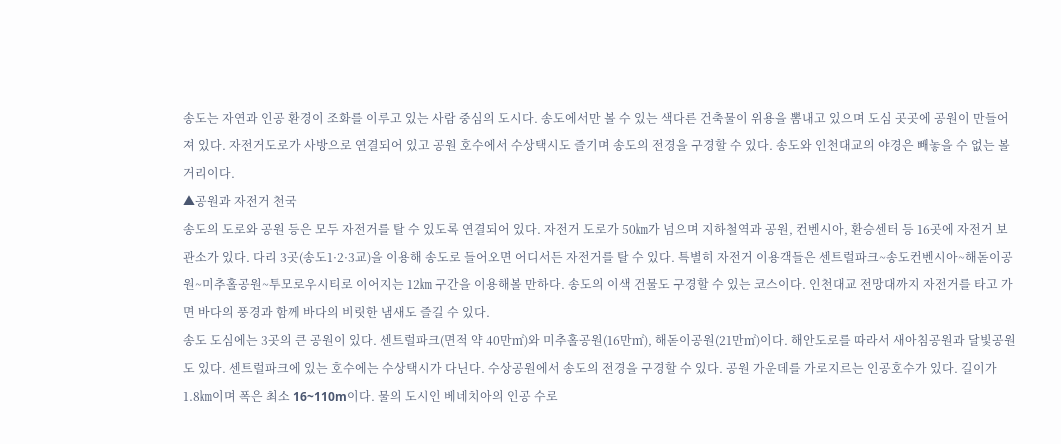송도는 자연과 인공 환경이 조화를 이루고 있는 사람 중심의 도시다. 송도에서만 볼 수 있는 색다른 건축물이 위용을 뽐내고 있으며 도심 곳곳에 공원이 만들어져 있다. 자전거도로가 사방으로 연결되어 있고 공원 호수에서 수상택시도 즐기며 송도의 전경을 구경할 수 있다. 송도와 인천대교의 야경은 빼놓을 수 없는 볼거리이다.
▲공원과 자전거 천국
송도의 도로와 공원 등은 모두 자전거를 탈 수 있도록 연결되어 있다. 자전거 도로가 50㎞가 넘으며 지하철역과 공원, 컨벤시아, 환승센터 등 16곳에 자전거 보관소가 있다. 다리 3곳(송도1·2·3교)을 이용해 송도로 들어오면 어디서든 자전거를 탈 수 있다. 특별히 자전거 이용객들은 센트럴파크~송도컨벤시아~해돋이공원~미추홀공원~투모로우시티로 이어지는 12㎞ 구간을 이용해볼 만하다. 송도의 이색 건물도 구경할 수 있는 코스이다. 인천대교 전망대까지 자전거를 타고 가면 바다의 풍경과 함께 바다의 비릿한 냄새도 즐길 수 있다.
송도 도심에는 3곳의 큰 공원이 있다. 센트럴파크(면적 약 40만㎡)와 미추홀공원(16만㎡), 해돋이공원(21만㎡)이다. 해안도로를 따라서 새아침공원과 달빛공원도 있다. 센트럴파크에 있는 호수에는 수상택시가 다닌다. 수상공원에서 송도의 전경을 구경할 수 있다. 공원 가운데를 가로지르는 인공호수가 있다. 길이가 1.8㎞이며 폭은 최소 16~110m이다. 물의 도시인 베네치아의 인공 수로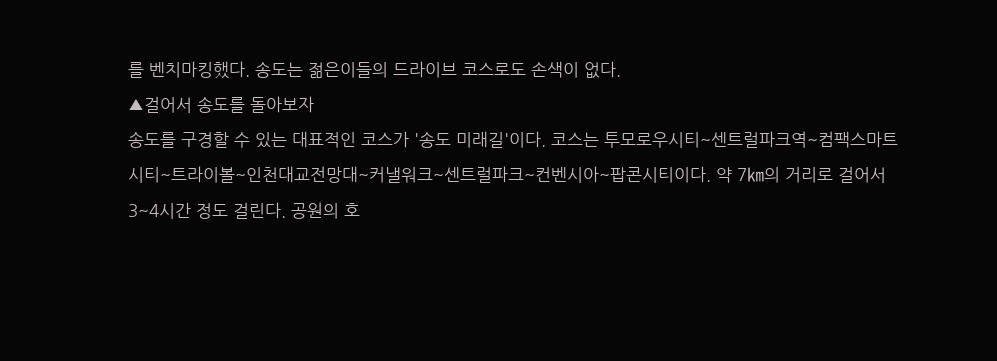를 벤치마킹했다. 송도는 젊은이들의 드라이브 코스로도 손색이 없다.
▲걸어서 송도를 돌아보자
송도를 구경할 수 있는 대표적인 코스가 '송도 미래길'이다. 코스는 투모로우시티~센트럴파크역~컴팩스마트시티~트라이볼~인천대교전망대~커낼워크~센트럴파크~컨벤시아~팝콘시티이다. 약 7㎞의 거리로 걸어서 3~4시간 정도 걸린다. 공원의 호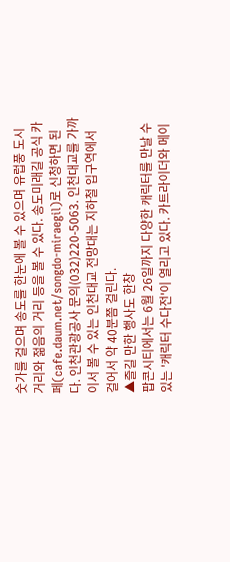숫가를 걸으며 송도를 한눈에 볼 수 있으며 유럽풍 도시 거리와 젊음의 거리 등을 볼 수 있다. 송도미래길 공식 카페(cafe.daum.net/songdo-miraegil)로 신청하면 된다. 인천관광공사 문의(032)220-5063. 인천대교를 가까이서 볼 수 있는 인천대교 전망대는 지하철 입구역에서 걸어서 약 40분쯤 걸린다.
▲즐길 만한 행사도 한창
팝콘시티에서는 6월 26일까지 다양한 캐릭터를 만날 수 있는 '캐릭터 수다전'이 열리고 있다. 카트라이더와 메이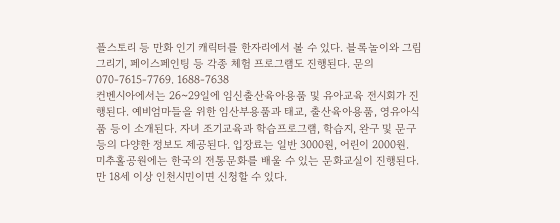플스토리 등 만화 인기 캐릭터를 한자리에서 볼 수 있다. 블록놀이와 그림그리기, 페이스페인팅 등 각종 체험 프로그램도 진행된다. 문의 070-7615-7769. 1688-7638
컨벤시아에서는 26~29일에 임신출산육아용품 및 유아교육 전시회가 진행된다. 예비엄마들을 위한 임산부용품과 태교, 출산육아용품, 영유아식품 등이 소개된다. 자녀 조기교육과 학습프로그램, 학습지, 완구 및 문구 등의 다양한 정보도 제공된다. 입장료는 일반 3000원, 어린이 2000원.
미추홀공원에는 한국의 전통문화를 배울 수 있는 문화교실이 진행된다. 만 18세 이상 인천시민이면 신청할 수 있다.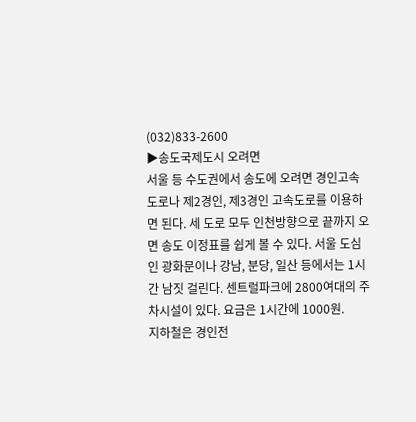(032)833-2600
▶송도국제도시 오려면
서울 등 수도권에서 송도에 오려면 경인고속도로나 제2경인, 제3경인 고속도로를 이용하면 된다. 세 도로 모두 인천방향으로 끝까지 오면 송도 이정표를 쉽게 볼 수 있다. 서울 도심인 광화문이나 강남, 분당, 일산 등에서는 1시간 남짓 걸린다. 센트럴파크에 2800여대의 주차시설이 있다. 요금은 1시간에 1000원.
지하철은 경인전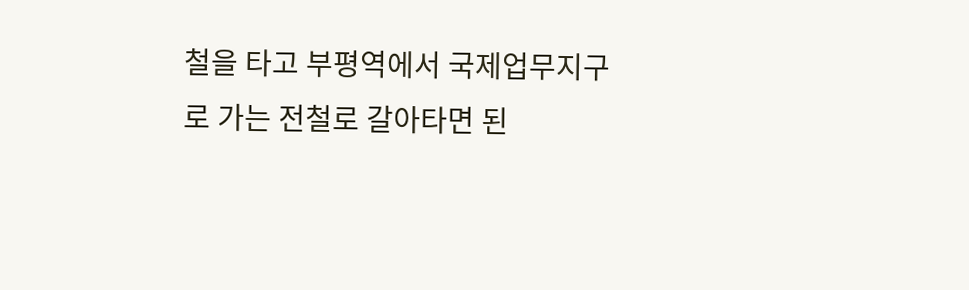철을 타고 부평역에서 국제업무지구로 가는 전철로 갈아타면 된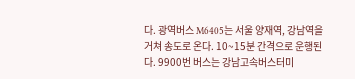다. 광역버스 M6405는 서울 양재역, 강남역을 거쳐 송도로 온다. 10~15분 간격으로 운행된다. 9900번 버스는 강남고속버스터미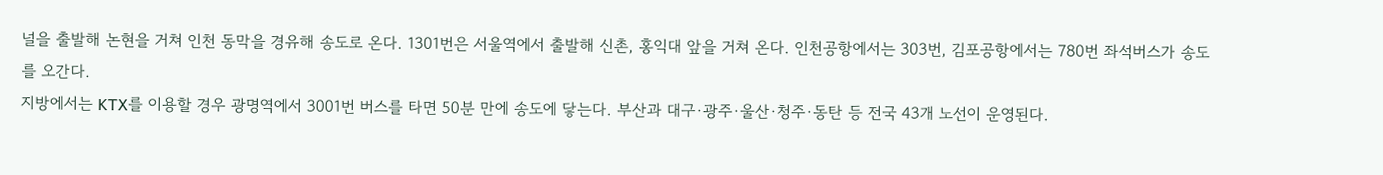널을 출발해 논현을 거쳐 인천 동막을 경유해 송도로 온다. 1301번은 서울역에서 출발해 신촌, 홍익대 앞을 거쳐 온다. 인천공항에서는 303번, 김포공항에서는 780번 좌석버스가 송도를 오간다.
지방에서는 KTX를 이용할 경우 광명역에서 3001번 버스를 타면 50분 만에 송도에 닿는다. 부산과 대구·광주·울산·청주·동탄 등 전국 43개 노선이 운영된다.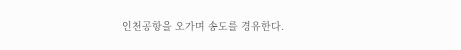인천공항을 오가며 송도를 경유한다.